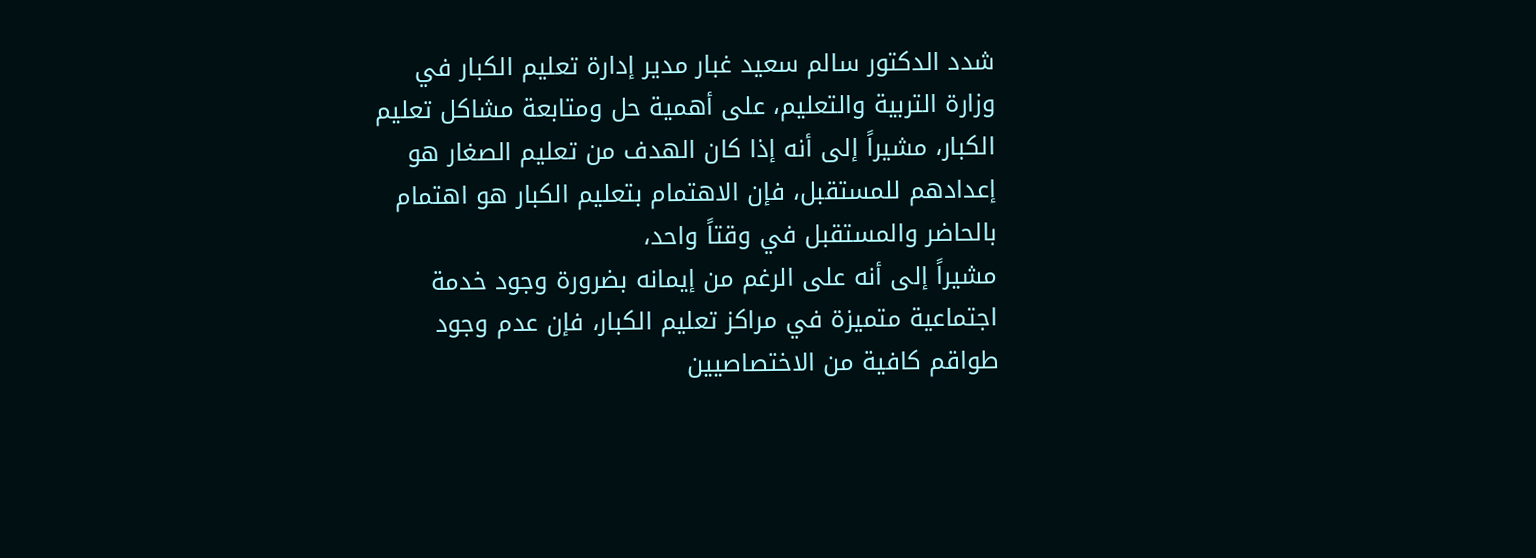شدد الدكتور سالم سعيد غبار مدير إدارة تعليم الكبار في وزارة التربية والتعليم، على أهمية حل ومتابعة مشاكل تعليم الكبار، مشيراً إلى أنه إذا كان الهدف من تعليم الصغار هو إعدادهم للمستقبل، فإن الاهتمام بتعليم الكبار هو اهتمام بالحاضر والمستقبل في وقتاً واحد،
مشيراً إلى أنه على الرغم من إيمانه بضرورة وجود خدمة اجتماعية متميزة في مراكز تعليم الكبار، فإن عدم وجود طواقم كافية من الاختصاصيين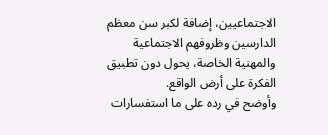الاجتماعيين، إضافة لكبر سن معظم الدارسين وظروفهم الاجتماعية والمهنية الخاصة، يحول دون تطبيق الفكرة على أرض الواقع.
وأوضح في رده على ما استفسارات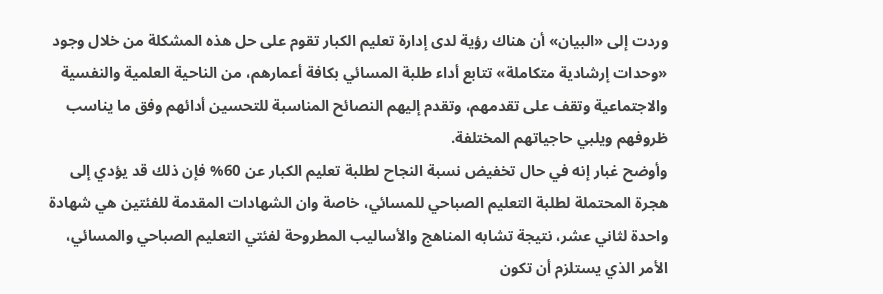وردت إلى «البيان» أن هناك رؤية لدى إدارة تعليم الكبار تقوم على حل هذه المشكلة من خلال وجود «وحدات إرشادية متكاملة» تتابع أداء طلبة المسائي بكافة أعمارهم، من الناحية العلمية والنفسية والاجتماعية وتقف على تقدمهم، وتقدم إليهم النصائح المناسبة للتحسين أدائهم وفق ما يناسب ظروفهم ويلبي حاجياتهم المختلفة.
وأوضح غبار إنه في حال تخفيض نسبة النجاح لطلبة تعليم الكبار عن 60% فإن ذلك قد يؤدي إلى هجرة المحتملة لطلبة التعليم الصباحي للمسائي، خاصة وان الشهادات المقدمة للفئتين هي شهادة واحدة لثاني عشر، نتيجة تشابه المناهج والأساليب المطروحة لفئتي التعليم الصباحي والمسائي، الأمر الذي يستلزم أن تكون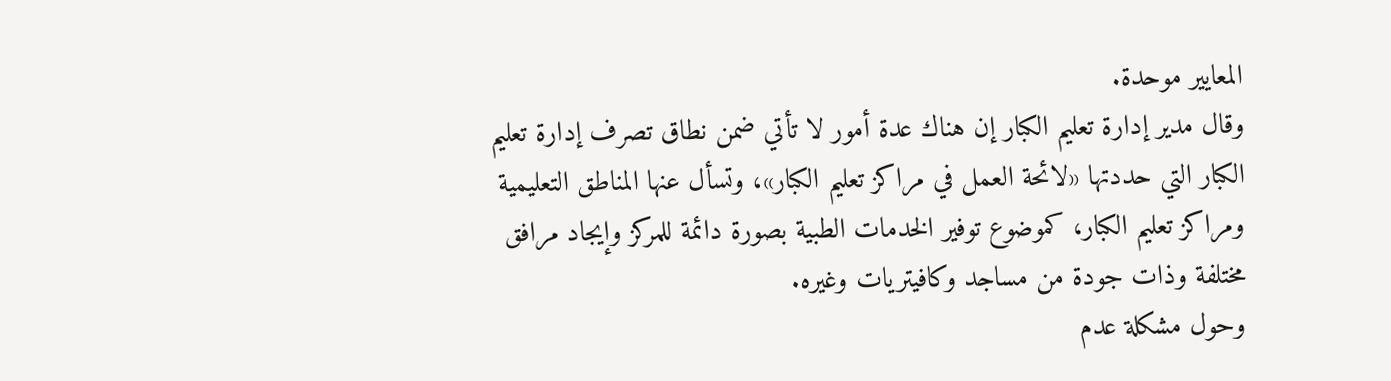المعايير موحدة.
وقال مدير إدارة تعليم الكبار إن هناك عدة أمور لا تأتي ضمن نطاق تصرف إدارة تعليم الكبار التي حددتها «لائحة العمل في مراكز تعليم الكبار»، وتسأل عنها المناطق التعليمية ومراكز تعليم الكبار، كموضوع توفير الخدمات الطبية بصورة دائمة للمركز وإيجاد مرافق مختلفة وذات جودة من مساجد وكافيتريات وغيره.
وحول مشكلة عدم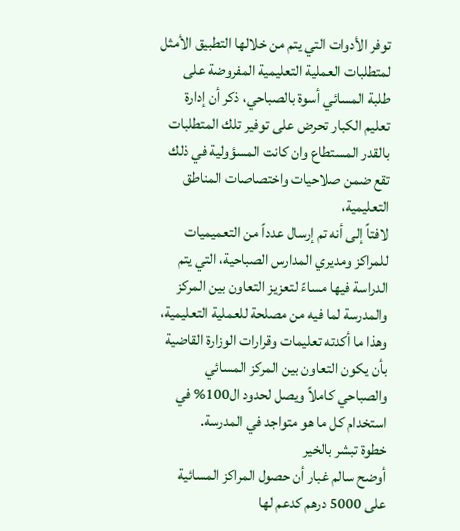توفر الأدوات التي يتم من خلالها التطبيق الأمثل لمتطلبات العملية التعليمية المفروضة على طلبة المسائي أسوة بالصباحي، ذكر أن إدارة تعليم الكبار تحرض على توفير تلك المتطلبات بالقدر المستطاع وان كانت المسؤولية في ذلك تقع ضمن صلاحيات واختصاصات المناطق التعليمية،
لافتاً إلى أنه تم إرسال عدداً من التعميميات للمراكز ومديري المدارس الصباحية، التي يتم الدراسة فيها مساءً لتعزيز التعاون بين المركز والمدرسة لما فيه من مصلحة للعملية التعليمية، وهذا ما أكدته تعليمات وقرارات الوزارة القاضية بأن يكون التعاون بين المركز المسائي والصباحي كاملاً ويصل لحدود ال100% في استخدام كل ما هو متواجد في المدرسة.
خطوة تبشر بالخير
أوضح سالم غبار أن حصول المراكز المسائية على 5000 درهم كدعم لها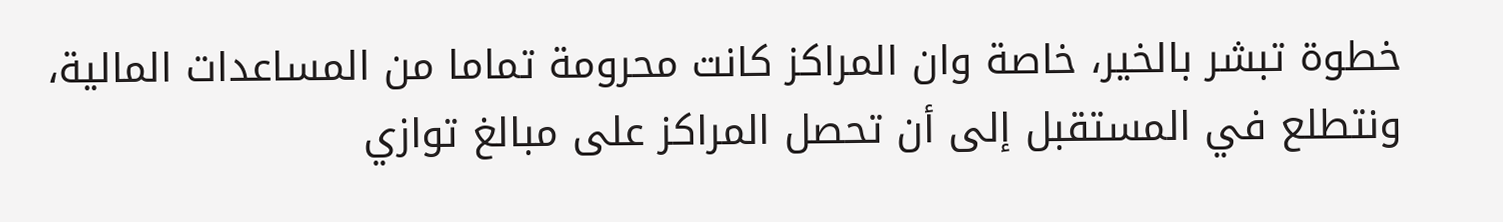خطوة تبشر بالخير، خاصة وان المراكز كانت محرومة تماما من المساعدات المالية، ونتطلع في المستقبل إلى أن تحصل المراكز على مبالغ توازي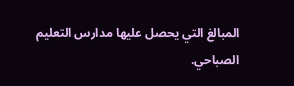المبالغ التي يحصل عليها مدارس التعليم الصباحي.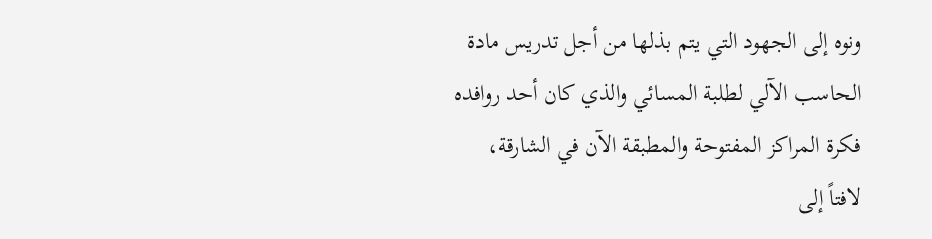ونوه إلى الجهود التي يتم بذلها من أجل تدريس مادة الحاسب الآلي لطلبة المسائي والذي كان أحد روافده فكرة المراكز المفتوحة والمطبقة الآن في الشارقة، لافتاً إلى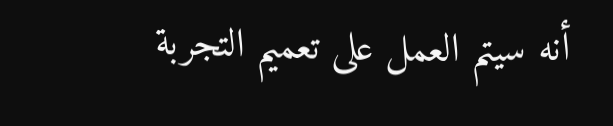أنه سيتم العمل على تعميم التجربة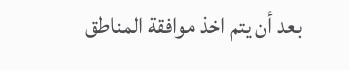بعد أن يتم اخذ موافقة المناطق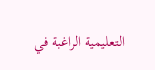التعليمية الراغبة في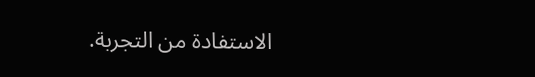الاستفادة من التجربة.